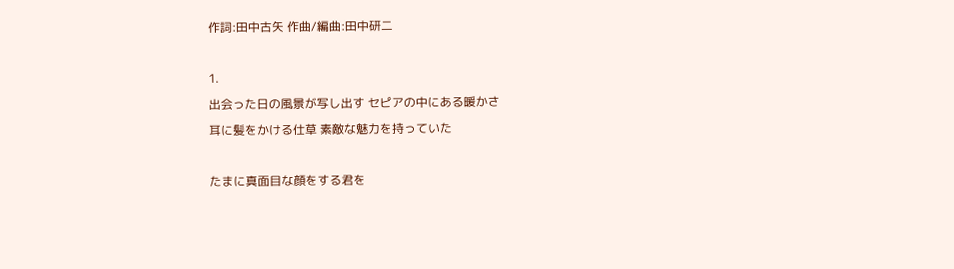作詞:田中古矢 作曲/編曲:田中研二

1.
出会った日の風景が写し出す セピアの中にある暖かさ
耳に髪をかける仕草 素敵な魅力を持っていた

たまに真面目な顔をする君を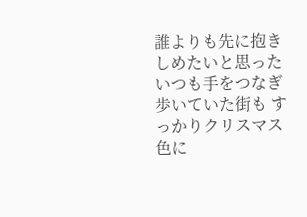誰よりも先に抱きしめたいと思った
いつも手をつなぎ 歩いていた街も すっかりクリスマス色に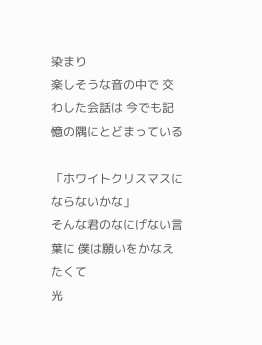染まり
楽しそうな音の中で 交わした会話は 今でも記憶の隅にとどまっている

「ホワイトクリスマスにならないかな」
そんな君のなにげない言葉に 僕は願いをかなえたくて
光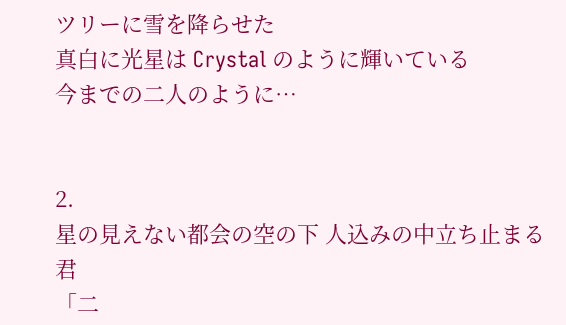ツリーに雪を降らせた
真白に光星は Crystal のように輝いている
今までの二人のように…


2.
星の見えない都会の空の下 人込みの中立ち止まる君
「二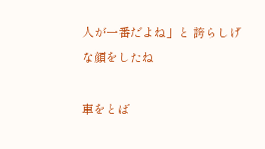人が一番だよね」と 誇らしげな顔をしたね

車をとば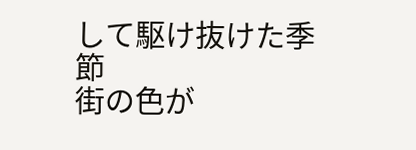して駆け抜けた季節
街の色が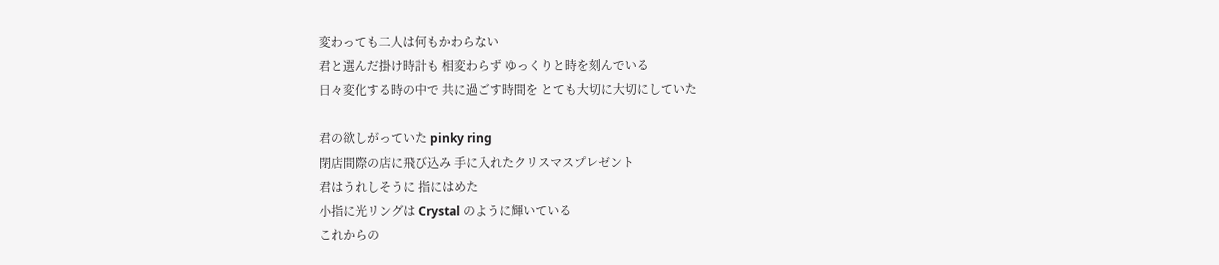変わっても二人は何もかわらない
君と選んだ掛け時計も 相変わらず ゆっくりと時を刻んでいる
日々変化する時の中で 共に過ごす時間を とても大切に大切にしていた

君の欲しがっていた pinky ring
閉店間際の店に飛び込み 手に入れたクリスマスプレゼント
君はうれしそうに 指にはめた
小指に光リングは Crystal のように輝いている
これからの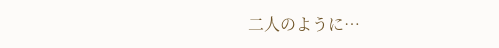二人のように…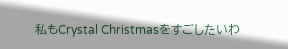私もCrystal Christmasをすごしたいわ